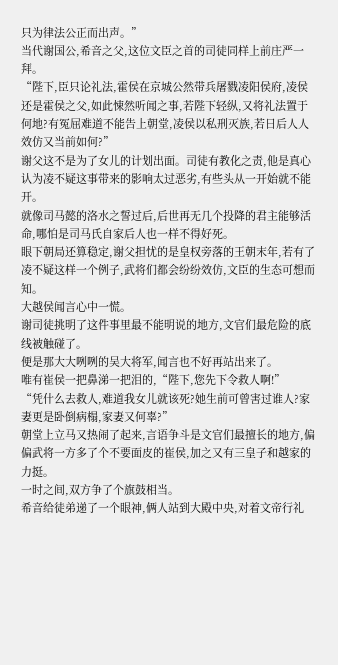只为律法公正而出声。”
当代谢国公,希音之父,这位文臣之首的司徒同样上前庄严一拜。
“陛下,臣只论礼法,霍侯在京城公然带兵屠戮凌阳侯府,凌侯还是霍侯之父,如此悚然听闻之事,若陛下轻纵,又将礼法置于何地?有冤屈难道不能告上朝堂,凌侯以私刑灭族,若日后人人效仿又当前如何?”
谢父这不是为了女儿的计划出面。司徒有教化之责,他是真心认为凌不疑这事带来的影响太过恶劣,有些头从一开始就不能开。
就像司马懿的洛水之誓过后,后世再无几个投降的君主能够活命,哪怕是司马氏自家后人也一样不得好死。
眼下朝局还算稳定,谢父担忧的是皇权旁落的王朝末年,若有了凌不疑这样一个例子,武将们都会纷纷效仿,文臣的生态可想而知。
大越侯闻言心中一慌。
谢司徒挑明了这件事里最不能明说的地方,文官们最危险的底线被触碰了。
便是那大大咧咧的吴大将军,闻言也不好再站出来了。
唯有崔侯一把鼻涕一把泪的,“陛下,您先下令救人啊!”
“凭什么去救人,难道我女儿就该死?她生前可曾害过谁人?家妻更是卧倒病榻,家妻又何辜?”
朝堂上立马又热闹了起来,言语争斗是文官们最擅长的地方,偏偏武将一方多了个不要面皮的崔侯,加之又有三皇子和越家的力挺。
一时之间,双方争了个旗鼓相当。
希音给徒弟递了一个眼神,俩人站到大殿中央,对着文帝行礼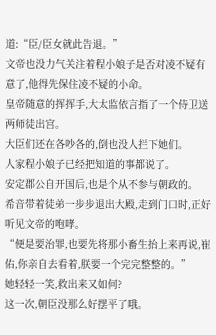道:“臣/臣女就此告退。”
文帝也没力气关注着程小娘子是否对凌不疑有意了,他得先保住凌不疑的小命。
皇帝随意的挥挥手,大太监依言指了一个侍卫送两师徒出宫。
大臣们还在各吵各的,倒也没人拦下她们。
人家程小娘子已经把知道的事都说了。
安定郡公自开国后,也是个从不参与朝政的。
希音带着徒弟一步步退出大殿,走到门口时,正好听见文帝的咆哮。
“便是要治罪,也要先将那小畜生抬上来再说,崔佑,你亲自去看着,朕要一个完完整整的。”
她轻轻一笑,救出来又如何?
这一次,朝臣没那么好摆平了哦。